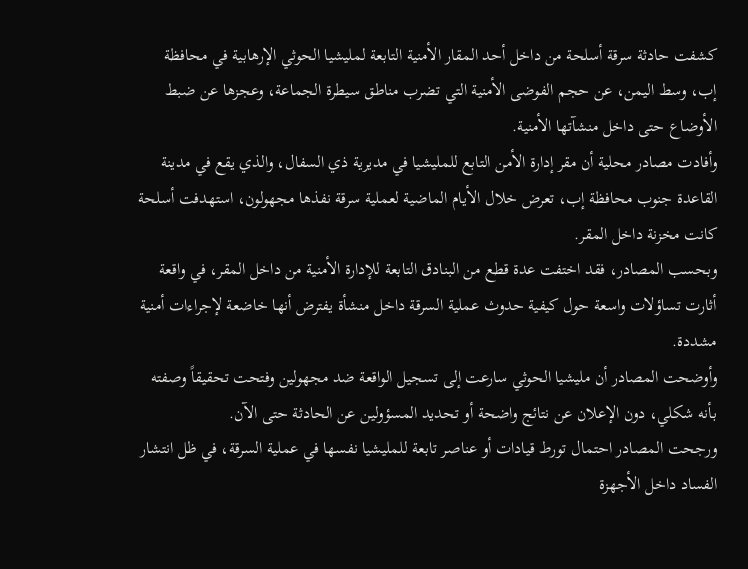كشفت حادثة سرقة أسلحة من داخل أحد المقار الأمنية التابعة لمليشيا الحوثي الإرهابية في محافظة إب، وسط اليمن، عن حجم الفوضى الأمنية التي تضرب مناطق سيطرة الجماعة، وعجزها عن ضبط الأوضاع حتى داخل منشآتها الأمنية.
وأفادت مصادر محلية أن مقر إدارة الأمن التابع للمليشيا في مديرية ذي السفال، والذي يقع في مدينة القاعدة جنوب محافظة إب، تعرض خلال الأيام الماضية لعملية سرقة نفذها مجهولون، استهدفت أسلحة كانت مخزنة داخل المقر.
وبحسب المصادر، فقد اختفت عدة قطع من البنادق التابعة للإدارة الأمنية من داخل المقر، في واقعة أثارت تساؤلات واسعة حول كيفية حدوث عملية السرقة داخل منشأة يفترض أنها خاضعة لإجراءات أمنية مشددة.
وأوضحت المصادر أن مليشيا الحوثي سارعت إلى تسجيل الواقعة ضد مجهولين وفتحت تحقيقاً وصفته بأنه شكلي، دون الإعلان عن نتائج واضحة أو تحديد المسؤولين عن الحادثة حتى الآن.
ورجحت المصادر احتمال تورط قيادات أو عناصر تابعة للمليشيا نفسها في عملية السرقة، في ظل انتشار الفساد داخل الأجهزة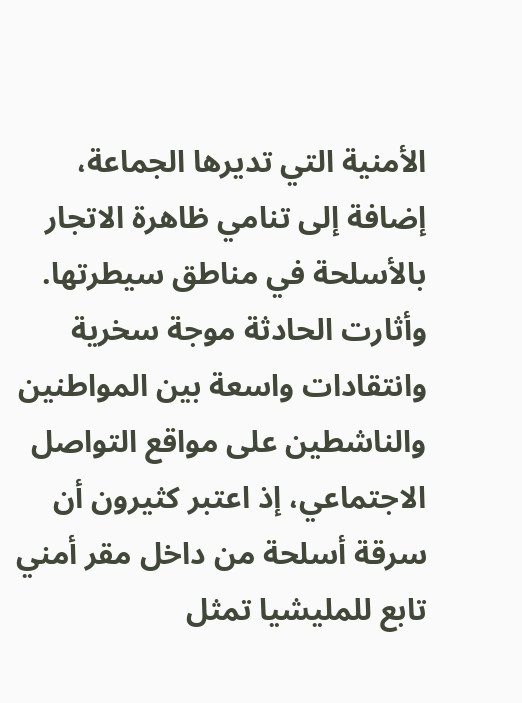الأمنية التي تديرها الجماعة، إضافة إلى تنامي ظاهرة الاتجار بالأسلحة في مناطق سيطرتها.
وأثارت الحادثة موجة سخرية وانتقادات واسعة بين المواطنين والناشطين على مواقع التواصل الاجتماعي، إذ اعتبر كثيرون أن سرقة أسلحة من داخل مقر أمني تابع للمليشيا تمثل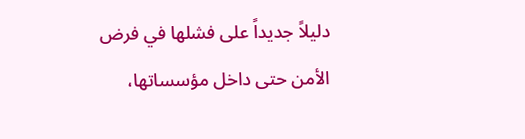دليلاً جديداً على فشلها في فرض الأمن حتى داخل مؤسساتها،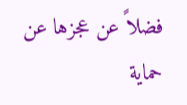فضلاً عن عجزها عن حماية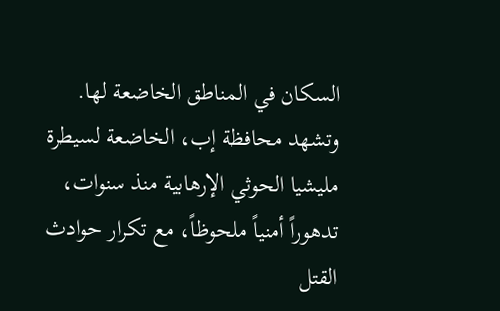السكان في المناطق الخاضعة لها.
وتشهد محافظة إب، الخاضعة لسيطرة مليشيا الحوثي الإرهابية منذ سنوات، تدهوراً أمنياً ملحوظاً، مع تكرار حوادث القتل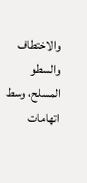والاختطاف والسطو المسلح، وسط اتهامات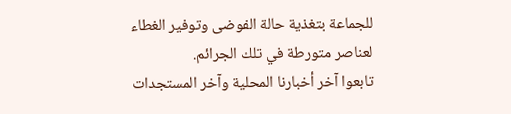للجماعة بتغذية حالة الفوضى وتوفير الغطاء لعناصر متورطة في تلك الجرائم.
تابعوا آخر أخبارنا المحلية وآخر المستجدات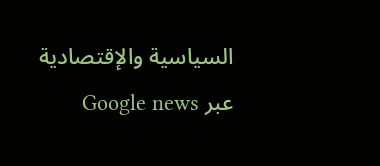السياسية والإقتصادية عبر Google news